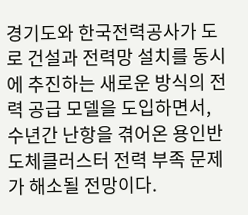경기도와 한국전력공사가 도로 건설과 전력망 설치를 동시에 추진하는 새로운 방식의 전력 공급 모델을 도입하면서, 수년간 난항을 겪어온 용인반도체클러스터 전력 부족 문제가 해소될 전망이다.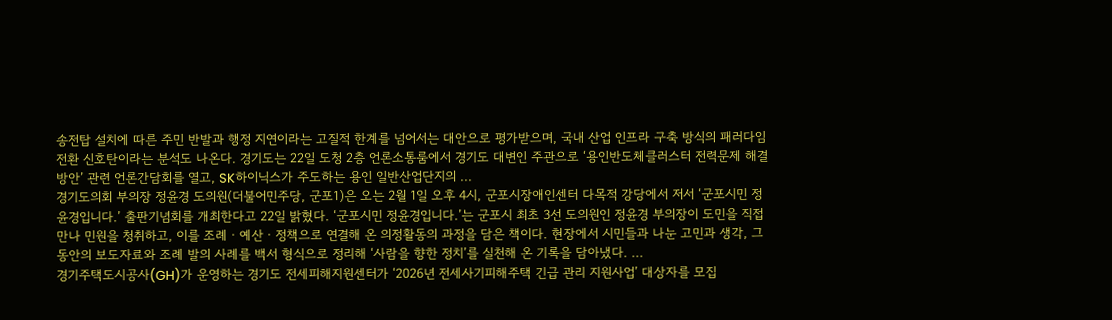송전탑 설치에 따른 주민 반발과 행정 지연이라는 고질적 한계를 넘어서는 대안으로 평가받으며, 국내 산업 인프라 구축 방식의 패러다임 전환 신호탄이라는 분석도 나온다. 경기도는 22일 도청 2층 언론소통룸에서 경기도 대변인 주관으로 ‘용인반도체클러스터 전력문제 해결 방안’ 관련 언론간담회를 열고, SK하이닉스가 주도하는 용인 일반산업단지의 ...
경기도의회 부의장 정윤경 도의원(더불어민주당, 군포1)은 오는 2월 1일 오후 4시, 군포시장애인센터 다목적 강당에서 저서 ‘군포시민 정윤경입니다.’ 출판기념회를 개최한다고 22일 밝혔다. ‘군포시민 정윤경입니다.’는 군포시 최초 3선 도의원인 정윤경 부의장이 도민을 직접 만나 민원을 청취하고, 이를 조례ㆍ예산ㆍ정책으로 연결해 온 의정활동의 과정을 담은 책이다. 현장에서 시민들과 나눈 고민과 생각, 그동안의 보도자료와 조례 발의 사례를 백서 형식으로 정리해 ‘사람을 향한 정치’를 실천해 온 기록을 담아냈다. ...
경기주택도시공사(GH)가 운영하는 경기도 전세피해지원센터가 ‘2026년 전세사기피해주택 긴급 관리 지원사업’ 대상자를 모집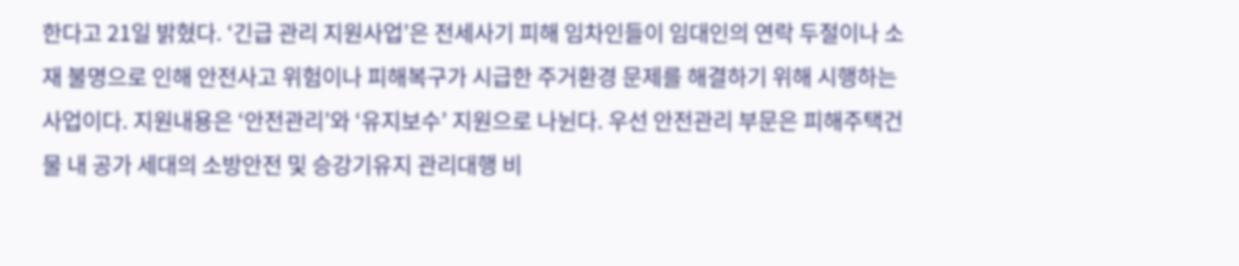한다고 21일 밝혔다. ‘긴급 관리 지원사업’은 전세사기 피해 임차인들이 임대인의 연락 두절이나 소재 불명으로 인해 안전사고 위험이나 피해복구가 시급한 주거환경 문제를 해결하기 위해 시행하는 사업이다. 지원내용은 ‘안전관리’와 ‘유지보수’ 지원으로 나뉜다. 우선 안전관리 부문은 피해주택건물 내 공가 세대의 소방안전 및 승강기유지 관리대행 비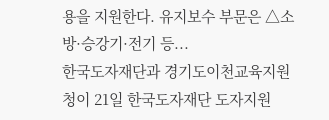용을 지원한다. 유지보수 부문은 △소방·승강기·전기 등...
한국도자재단과 경기도이천교육지원청이 21일 한국도자재단 도자지원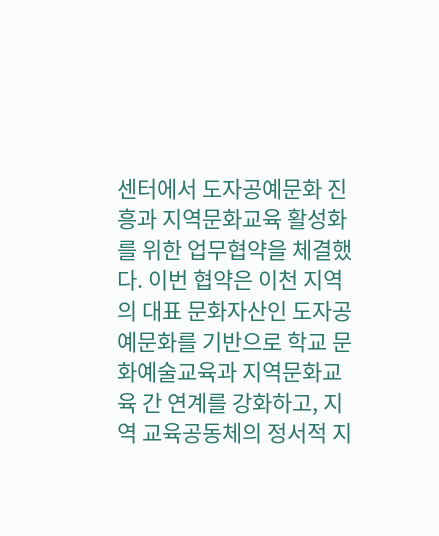센터에서 도자공예문화 진흥과 지역문화교육 활성화를 위한 업무협약을 체결했다. 이번 협약은 이천 지역의 대표 문화자산인 도자공예문화를 기반으로 학교 문화예술교육과 지역문화교육 간 연계를 강화하고, 지역 교육공동체의 정서적 지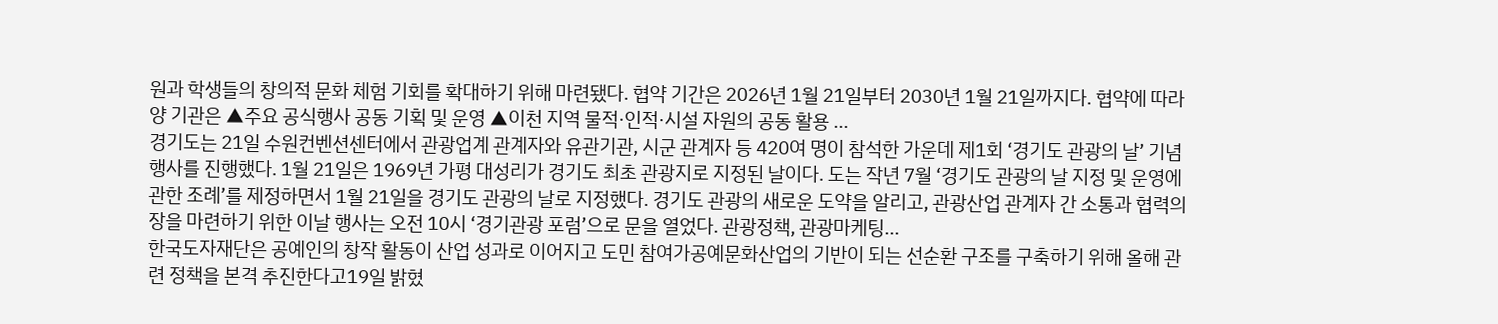원과 학생들의 창의적 문화 체험 기회를 확대하기 위해 마련됐다. 협약 기간은 2026년 1월 21일부터 2030년 1월 21일까지다. 협약에 따라 양 기관은 ▲주요 공식행사 공동 기획 및 운영 ▲이천 지역 물적·인적·시설 자원의 공동 활용 ...
경기도는 21일 수원컨벤션센터에서 관광업계 관계자와 유관기관, 시군 관계자 등 420여 명이 참석한 가운데 제1회 ‘경기도 관광의 날’ 기념행사를 진행했다. 1월 21일은 1969년 가평 대성리가 경기도 최초 관광지로 지정된 날이다. 도는 작년 7월 ‘경기도 관광의 날 지정 및 운영에 관한 조례’를 제정하면서 1월 21일을 경기도 관광의 날로 지정했다. 경기도 관광의 새로운 도약을 알리고, 관광산업 관계자 간 소통과 협력의 장을 마련하기 위한 이날 행사는 오전 10시 ‘경기관광 포럼’으로 문을 열었다. 관광정책, 관광마케팅...
한국도자재단은 공예인의 창작 활동이 산업 성과로 이어지고 도민 참여가공예문화산업의 기반이 되는 선순환 구조를 구축하기 위해 올해 관련 정책을 본격 추진한다고19일 밝혔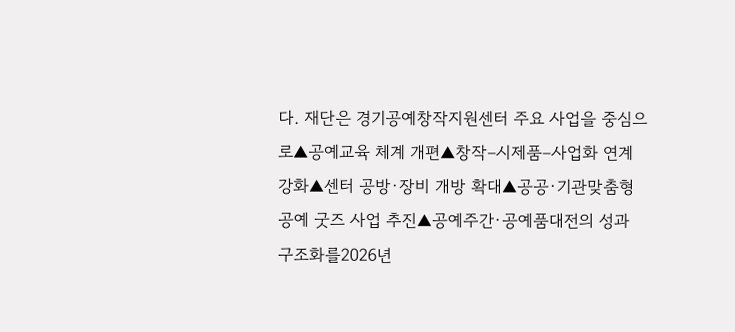다. 재단은 경기공예창작지원센터 주요 사업을 중심으로▲공예교육 체계 개편▲창작–시제품–사업화 연계 강화▲센터 공방·장비 개방 확대▲공공·기관맞춤형 공예 굿즈 사업 추진▲공예주간·공예품대전의 성과 구조화를2026년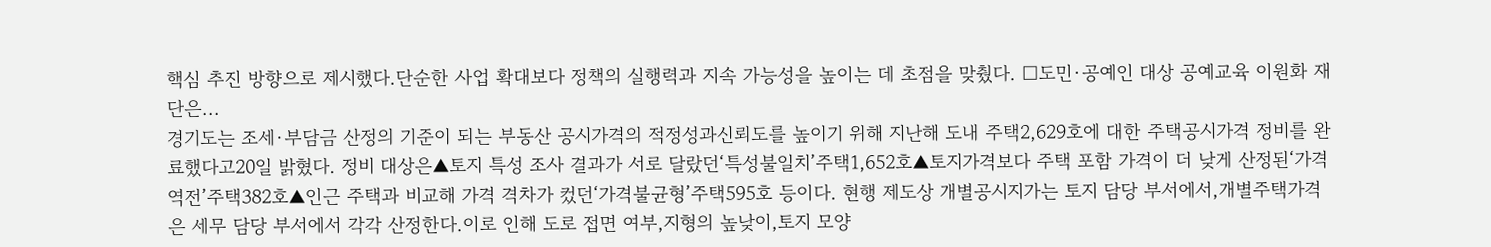핵심 추진 방향으로 제시했다.단순한 사업 확대보다 정책의 실행력과 지속 가능성을 높이는 데 초점을 맞췄다. □도민·공예인 대상 공예교육 이원화 재단은...
경기도는 조세·부담금 산정의 기준이 되는 부동산 공시가격의 적정성과신뢰도를 높이기 위해 지난해 도내 주택2,629호에 대한 주택공시가격 정비를 완료했다고20일 밝혔다. 정비 대상은▲토지 특성 조사 결과가 서로 달랐던‘특성불일치’주택1,652호▲토지가격보다 주택 포함 가격이 더 낮게 산정된‘가격역전’주택382호▲인근 주택과 비교해 가격 격차가 컸던‘가격불균형’주택595호 등이다. 현행 제도상 개별공시지가는 토지 담당 부서에서,개별주택가격은 세무 담당 부서에서 각각 산정한다.이로 인해 도로 접면 여부,지형의 높낮이,토지 모양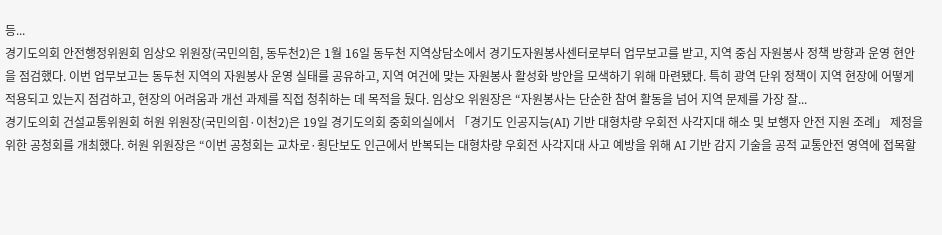등...
경기도의회 안전행정위원회 임상오 위원장(국민의힘, 동두천2)은 1월 16일 동두천 지역상담소에서 경기도자원봉사센터로부터 업무보고를 받고, 지역 중심 자원봉사 정책 방향과 운영 현안을 점검했다. 이번 업무보고는 동두천 지역의 자원봉사 운영 실태를 공유하고, 지역 여건에 맞는 자원봉사 활성화 방안을 모색하기 위해 마련됐다. 특히 광역 단위 정책이 지역 현장에 어떻게 적용되고 있는지 점검하고, 현장의 어려움과 개선 과제를 직접 청취하는 데 목적을 뒀다. 임상오 위원장은 “자원봉사는 단순한 참여 활동을 넘어 지역 문제를 가장 잘...
경기도의회 건설교통위원회 허원 위원장(국민의힘·이천2)은 19일 경기도의회 중회의실에서 「경기도 인공지능(AI) 기반 대형차량 우회전 사각지대 해소 및 보행자 안전 지원 조례」 제정을 위한 공청회를 개최했다. 허원 위원장은 “이번 공청회는 교차로·횡단보도 인근에서 반복되는 대형차량 우회전 사각지대 사고 예방을 위해 AI 기반 감지 기술을 공적 교통안전 영역에 접목할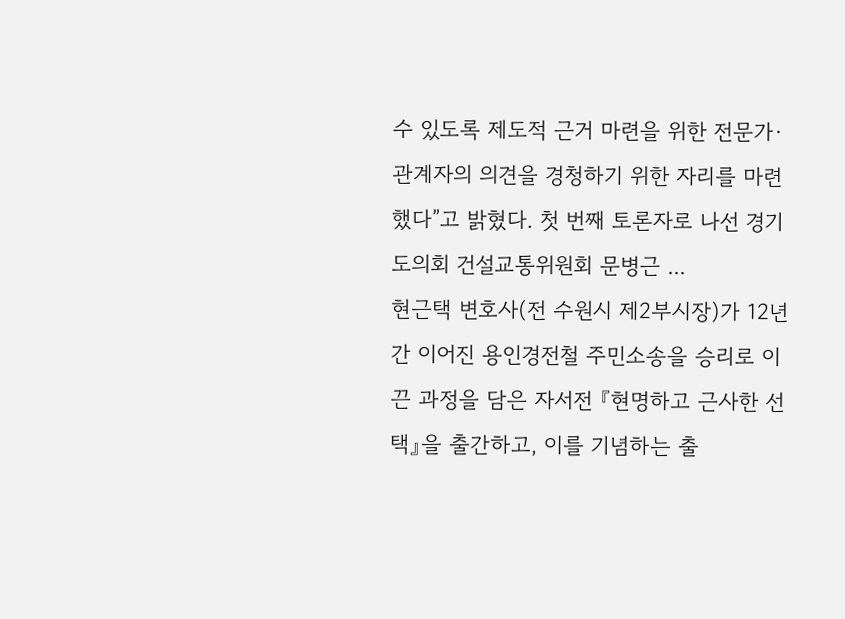수 있도록 제도적 근거 마련을 위한 전문가·관계자의 의견을 경청하기 위한 자리를 마련했다”고 밝혔다. 첫 번째 토론자로 나선 경기도의회 건설교통위원회 문병근 ...
현근택 변호사(전 수원시 제2부시장)가 12년간 이어진 용인경전철 주민소송을 승리로 이끈 과정을 담은 자서전 『현명하고 근사한 선택』을 출간하고, 이를 기념하는 출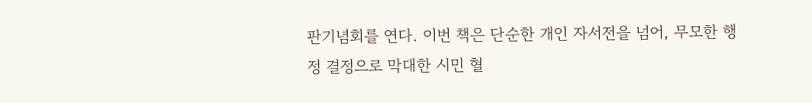판기념회를 연다. 이번 책은 단순한 개인 자서전을 넘어, 무모한 행정 결정으로 막대한 시민 혈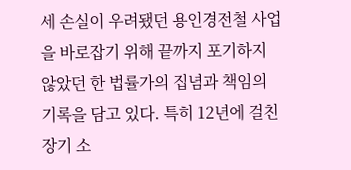세 손실이 우려됐던 용인경전철 사업을 바로잡기 위해 끝까지 포기하지 않았던 한 법률가의 집념과 책임의 기록을 담고 있다. 특히 12년에 걸친 장기 소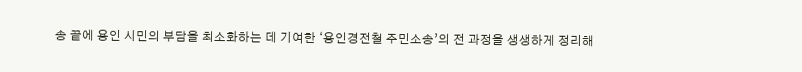송 끝에 용인 시민의 부담을 최소화하는 데 기여한 ‘용인경전철 주민소송’의 전 과정을 생생하게 정리해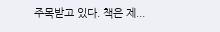주목받고 있다. 책은 제...